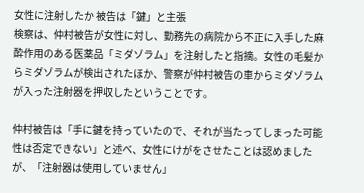女性に注射したか 被告は「鍵」と主張
検察は、仲村被告が女性に対し、勤務先の病院から不正に入手した麻酔作用のある医薬品「ミダゾラム」を注射したと指摘。女性の毛髪からミダゾラムが検出されたほか、警察が仲村被告の車からミダゾラムが入った注射器を押収したということです。

仲村被告は「手に鍵を持っていたので、それが当たってしまった可能性は否定できない」と述べ、女性にけがをさせたことは認めましたが、「注射器は使用していません」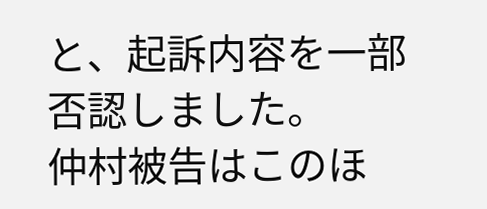と、起訴内容を一部否認しました。
仲村被告はこのほ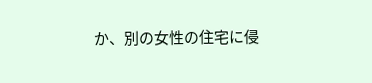か、別の女性の住宅に侵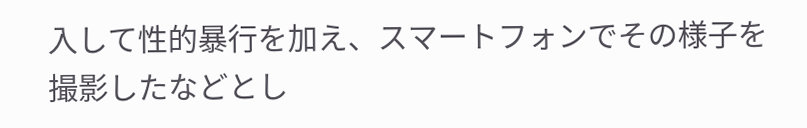入して性的暴行を加え、スマートフォンでその様子を撮影したなどとし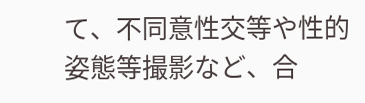て、不同意性交等や性的姿態等撮影など、合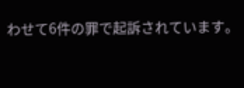わせて6件の罪で起訴されています。